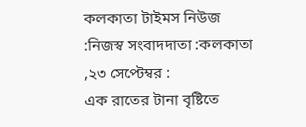কলকাতা টাইমস নিউজ :নিজস্ব সংবাদদাতা :কলকাতা ,২৩ সেপ্টেম্বর :
এক রাতের টানা বৃষ্টিতে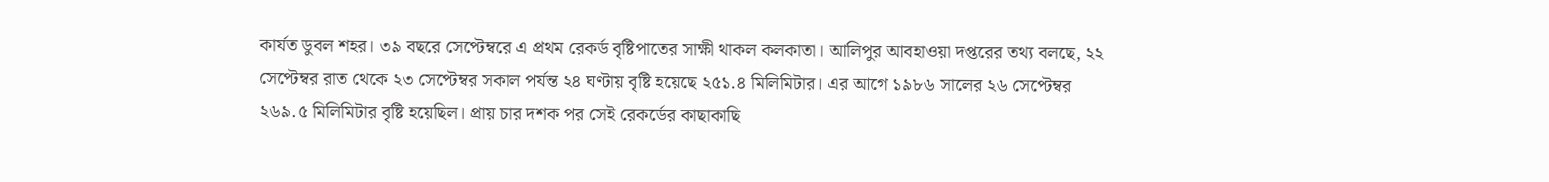কার্যত ডুবল শহর। ৩৯ বছরে সেপ্টেম্বরে এ প্রথম রেকর্ড বৃষ্টিপাতের সাক্ষী থাকল কলকাতা। আলিপুর আবহাওয়া দপ্তরের তথ্য বলছে, ২২ সেপ্টেম্বর রাত থেকে ২৩ সেপ্টেম্বর সকাল পর্যন্ত ২৪ ঘণ্টায় বৃষ্টি হয়েছে ২৫১.৪ মিলিমিটার। এর আগে ১৯৮৬ সালের ২৬ সেপ্টেম্বর ২৬৯.৫ মিলিমিটার বৃষ্টি হয়েছিল। প্রায় চার দশক পর সেই রেকর্ডের কাছাকাছি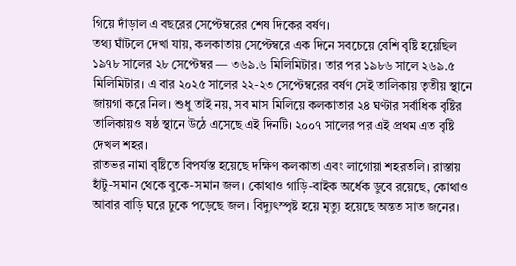গিয়ে দাঁড়াল এ বছরের সেপ্টেম্বরের শেষ দিকের বর্ষণ।
তথ্য ঘাঁটলে দেখা যায়, কলকাতায় সেপ্টেম্বরে এক দিনে সবচেয়ে বেশি বৃষ্টি হয়েছিল ১৯৭৮ সালের ২৮ সেপ্টেম্বর — ৩৬৯.৬ মিলিমিটার। তার পর ১৯৮৬ সালে ২৬৯.৫ মিলিমিটার। এ বার ২০২৫ সালের ২২-২৩ সেপ্টেম্বরের বর্ষণ সেই তালিকায় তৃতীয় স্থানে জায়গা করে নিল। শুধু তাই নয়, সব মাস মিলিয়ে কলকাতার ২৪ ঘণ্টার সর্বাধিক বৃষ্টির তালিকায়ও ষষ্ঠ স্থানে উঠে এসেছে এই দিনটি। ২০০৭ সালের পর এই প্রথম এত বৃষ্টি দেখল শহর।
রাতভর নামা বৃষ্টিতে বিপর্যস্ত হয়েছে দক্ষিণ কলকাতা এবং লাগোয়া শহরতলি। রাস্তায় হাঁটু-সমান থেকে বুকে-সমান জল। কোথাও গাড়ি-বাইক অর্ধেক ডুবে রয়েছে, কোথাও আবার বাড়ি ঘরে ঢুকে পড়েছে জল। বিদ্যুৎস্পৃষ্ট হয়ে মৃত্যু হয়েছে অন্তত সাত জনের।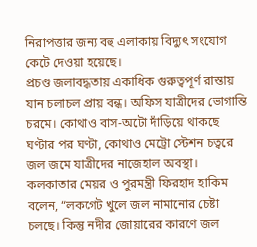নিরাপত্তার জন্য বহু এলাকায় বিদ্যুৎ সংযোগ কেটে দেওয়া হয়েছে।
প্রচণ্ড জলাবদ্ধতায় একাধিক গুরুত্বপূর্ণ রাস্তায় যান চলাচল প্রায় বন্ধ। অফিস যাত্রীদের ভোগান্তি চরমে। কোথাও বাস-অটো দাঁড়িয়ে থাকছে ঘণ্টার পর ঘণ্টা, কোথাও মেট্রো স্টেশন চত্বরে জল জমে যাত্রীদের নাজেহাল অবস্থা।
কলকাতার মেয়র ও পুরমন্ত্রী ফিরহাদ হাকিম বলেন, “লকগেট খুলে জল নামানোর চেষ্টা চলছে। কিন্তু নদীর জোয়ারের কারণে জল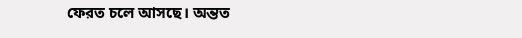ফেরত চলে আসছে। অন্তত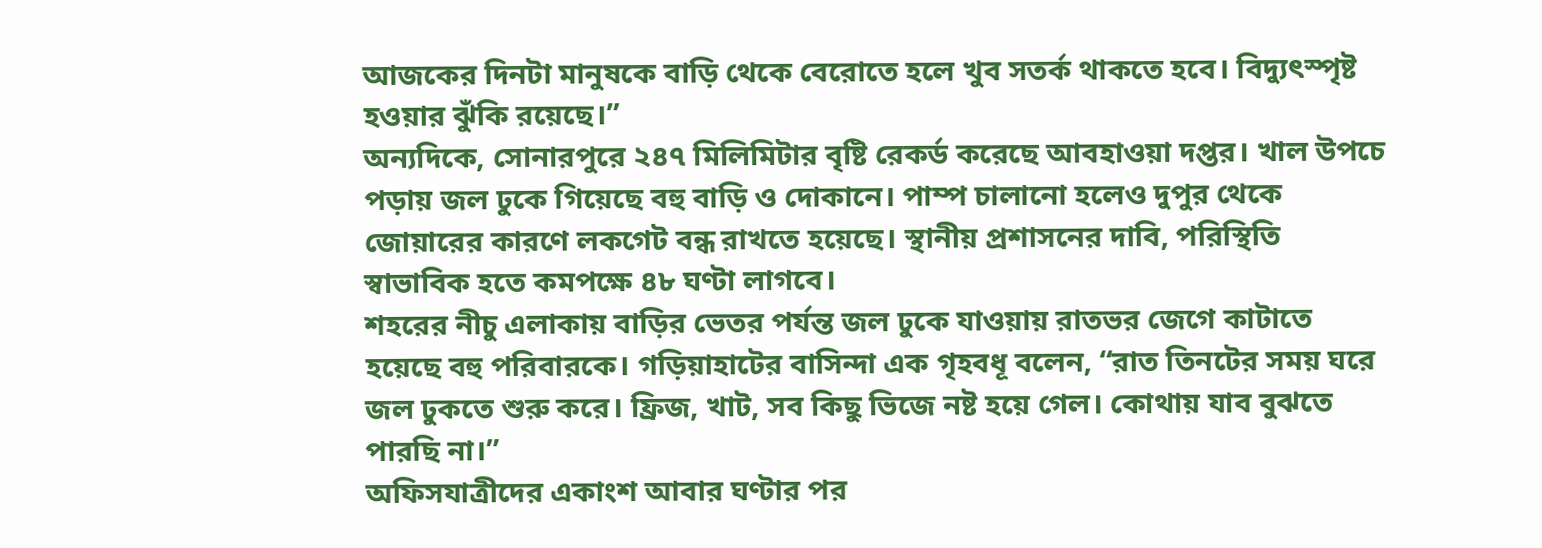আজকের দিনটা মানুষকে বাড়ি থেকে বেরোতে হলে খুব সতর্ক থাকতে হবে। বিদ্যুৎস্পৃষ্ট হওয়ার ঝুঁকি রয়েছে।”
অন্যদিকে, সোনারপুরে ২৪৭ মিলিমিটার বৃষ্টি রেকর্ড করেছে আবহাওয়া দপ্তর। খাল উপচে পড়ায় জল ঢুকে গিয়েছে বহু বাড়ি ও দোকানে। পাম্প চালানো হলেও দুপুর থেকে জোয়ারের কারণে লকগেট বন্ধ রাখতে হয়েছে। স্থানীয় প্রশাসনের দাবি, পরিস্থিতি স্বাভাবিক হতে কমপক্ষে ৪৮ ঘণ্টা লাগবে।
শহরের নীচু এলাকায় বাড়ির ভেতর পর্যন্ত জল ঢুকে যাওয়ায় রাতভর জেগে কাটাতে হয়েছে বহু পরিবারকে। গড়িয়াহাটের বাসিন্দা এক গৃহবধূ বলেন, “রাত তিনটের সময় ঘরে জল ঢুকতে শুরু করে। ফ্রিজ, খাট, সব কিছু ভিজে নষ্ট হয়ে গেল। কোথায় যাব বুঝতে পারছি না।”
অফিসযাত্রীদের একাংশ আবার ঘণ্টার পর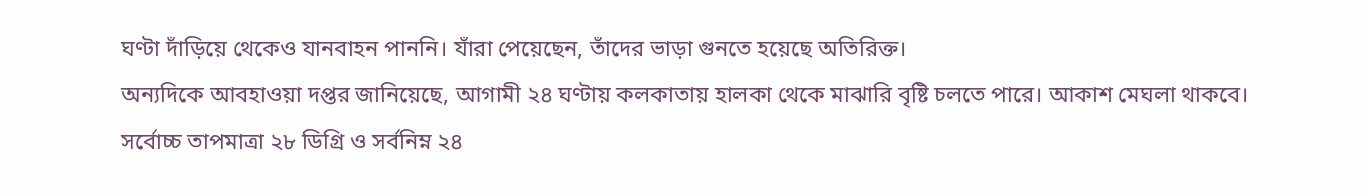ঘণ্টা দাঁড়িয়ে থেকেও যানবাহন পাননি। যাঁরা পেয়েছেন, তাঁদের ভাড়া গুনতে হয়েছে অতিরিক্ত।
অন্যদিকে আবহাওয়া দপ্তর জানিয়েছে, আগামী ২৪ ঘণ্টায় কলকাতায় হালকা থেকে মাঝারি বৃষ্টি চলতে পারে। আকাশ মেঘলা থাকবে। সর্বোচ্চ তাপমাত্রা ২৮ ডিগ্রি ও সর্বনিম্ন ২৪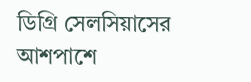ডিগ্রি সেলসিয়াসের আশপাশে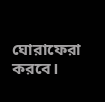ঘোরাফেরা করবে।